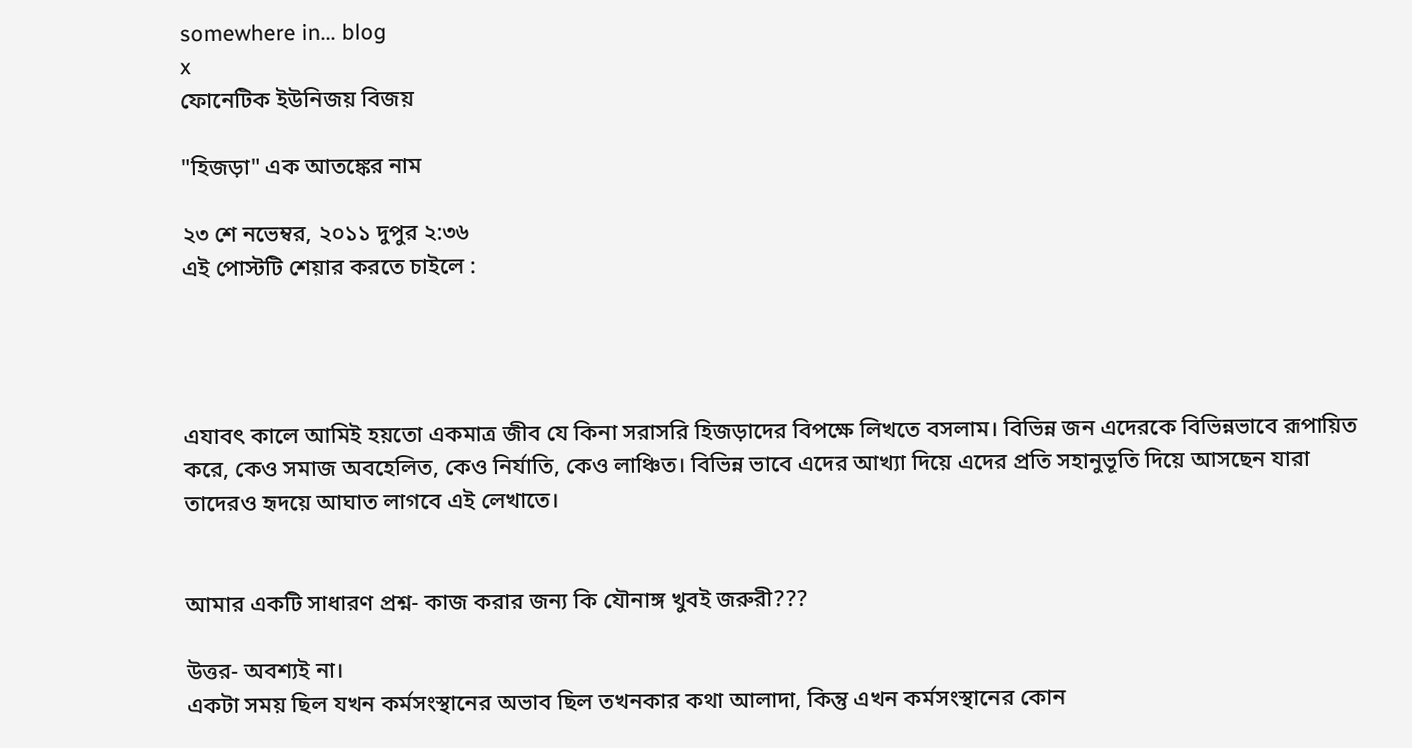somewhere in... blog
x
ফোনেটিক ইউনিজয় বিজয়

"হিজড়া" এক আতঙ্কের নাম

২৩ শে নভেম্বর, ২০১১ দুপুর ২:৩৬
এই পোস্টটি শেয়ার করতে চাইলে :




এযাবৎ কালে আমিই হয়তো একমাত্র জীব যে কিনা সরাসরি হিজড়াদের বিপক্ষে লিখতে বসলাম। বিভিন্ন জন এদেরকে বিভিন্নভাবে রূপায়িত করে, কেও সমাজ অবহেলিত, কেও নির্যাতি, কেও লাঞ্চিত। বিভিন্ন ভাবে এদের আখ্যা দিয়ে এদের প্রতি সহানুভূতি দিয়ে আসছেন যারা তাদেরও হৃদয়ে আঘাত লাগবে এই লেখাতে।


আমার একটি সাধারণ প্রশ্ন- কাজ করার জন্য কি যৌনাঙ্গ খুবই জরুরী???

উত্তর- অবশ্যই না।
একটা সময় ছিল যখন কর্মসংস্থানের অভাব ছিল তখনকার কথা আলাদা, কিন্তু এখন কর্মসংস্থানের কোন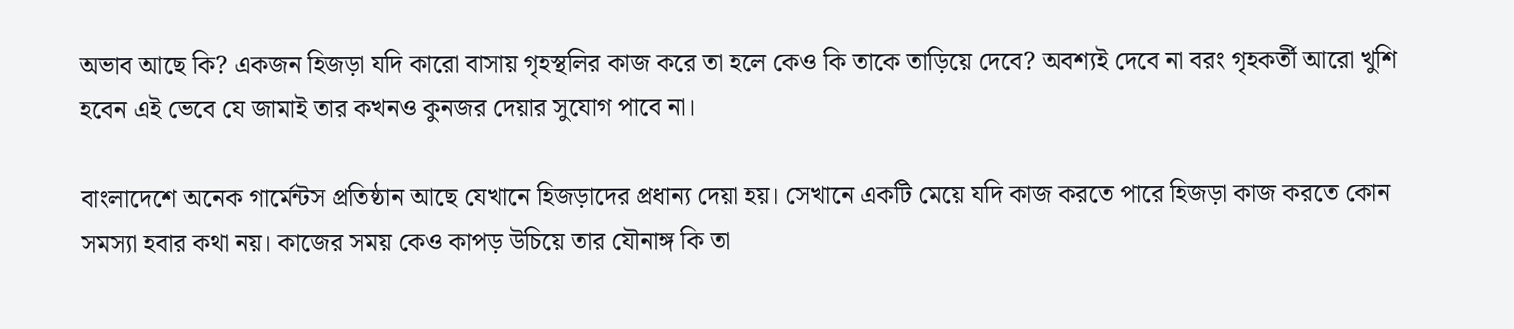অভাব আছে কি? একজন হিজড়া যদি কারো বাসায় গৃহস্থলির কাজ করে তা হলে কেও কি তাকে তাড়িয়ে দেবে? অবশ্যই দেবে না বরং গৃহকর্তী আরো খুশি হবেন এই ভেবে যে জামাই তার কখনও কুনজর দেয়ার সুযোগ পাবে না।

বাংলাদেশে অনেক গার্মেন্টস প্রতিষ্ঠান আছে যেখানে হিজড়াদের প্রধান্য দেয়া হয়। সেখানে একটি মেয়ে যদি কাজ করতে পারে হিজড়া কাজ করতে কোন সমস্যা হবার কথা নয়। কাজের সময় কেও কাপড় উচিয়ে তার যৌনাঙ্গ কি তা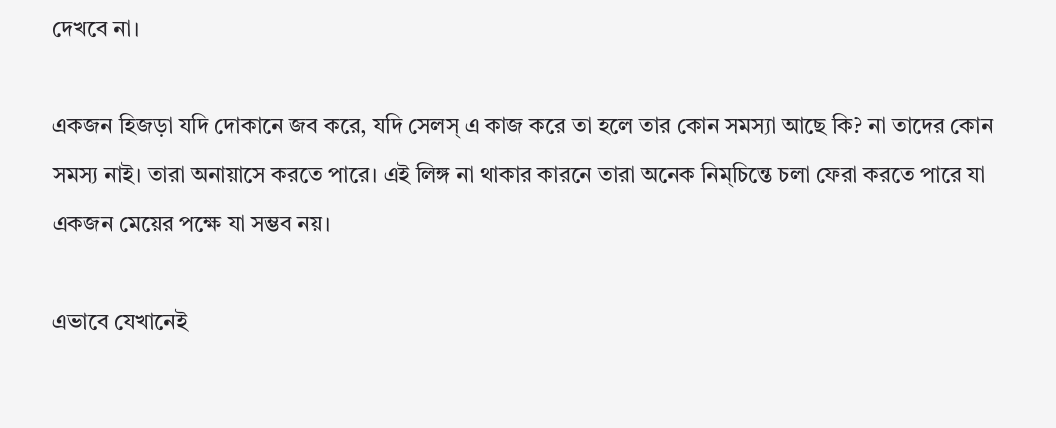দেখবে না।

একজন হিজড়া যদি দোকানে জব করে, যদি সেলস্ এ কাজ করে তা হলে তার কোন সমস্যা আছে কি? না তাদের কোন সমস্য নাই। তারা অনায়াসে করতে পারে। এই লিঙ্গ না থাকার কারনে তারা অনেক নিম্চিন্তে চলা ফেরা করতে পারে যা একজন মেয়ের পক্ষে যা সম্ভব নয়।

এভাবে যেখানেই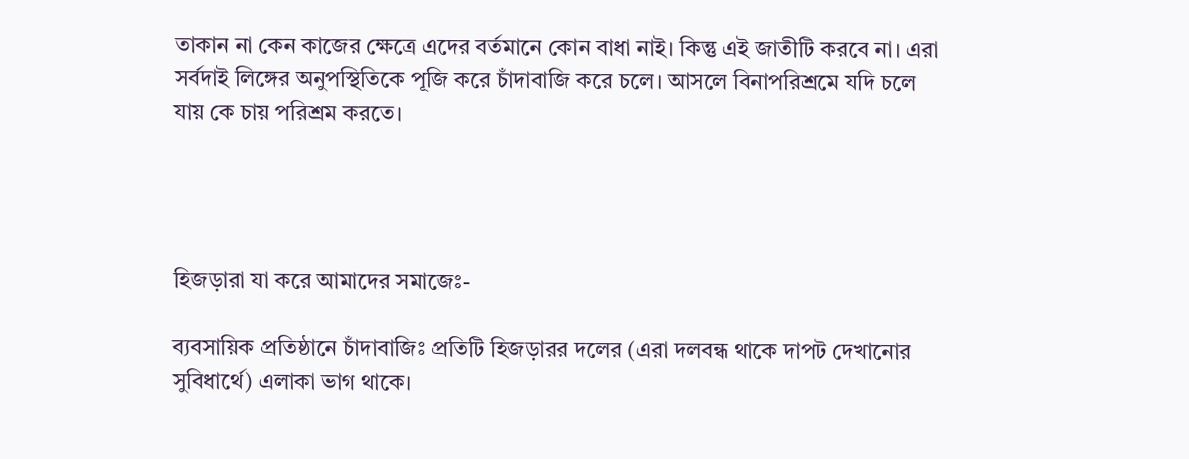তাকান না কেন কাজের ক্ষেত্রে এদের বর্তমানে কোন বাধা নাই। কিন্তু এই জাতীটি করবে না। এরা সর্বদাই লিঙ্গের অনুপস্থিতিকে পূজি করে চাঁদাবাজি করে চলে। আসলে বিনাপরিশ্রমে যদি চলে যায় কে চায় পরিশ্রম করতে।




হিজড়ারা যা করে আমাদের সমাজেঃ-

ব্যবসায়িক প্রতিষ্ঠানে চাঁদাবাজিঃ প্রতিটি হিজড়ারর দলের (এরা দলবন্ধ থাকে দাপট দেখানোর সুবিধার্থে) এলাকা ভাগ থাকে।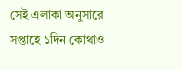সেই এলাকা অনুসারে সপ্তাহে ১দিন কোথাও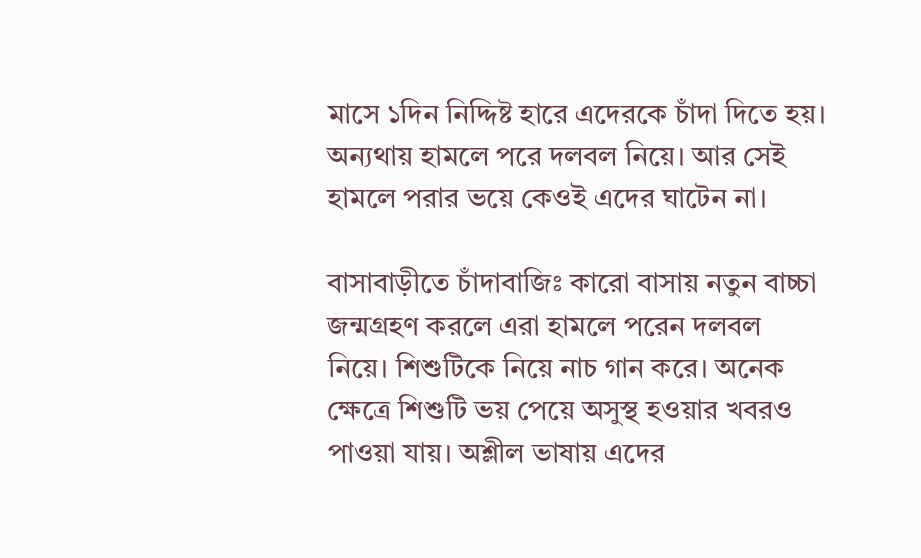মাসে ১দিন নিদ্দিষ্ট হারে এদেরকে চাঁদা দিতে হয়। অন্যথায় হামলে পরে দলবল নিয়ে। আর সেই হামলে পরার ভয়ে কেওই এদের ঘাটেন না।

বাসাবাড়ীতে চাঁদাবাজিঃ কারো বাসায় নতুন বাচ্চা জন্মগ্রহণ করলে এরা হামলে পরেন দলবল নিয়ে। শিশুটিকে নিয়ে নাচ গান করে। অনেক ক্ষেত্রে শিশুটি ভয় পেয়ে অসুস্থ হওয়ার খবরও পাওয়া যায়। অশ্লীল ভাষায় এদের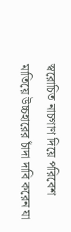স্বরোচিত নাচগাণ দিয়ে পরিবেশ মাতিয়ে উচ্চহারের চাঁদা দাবি করেন যা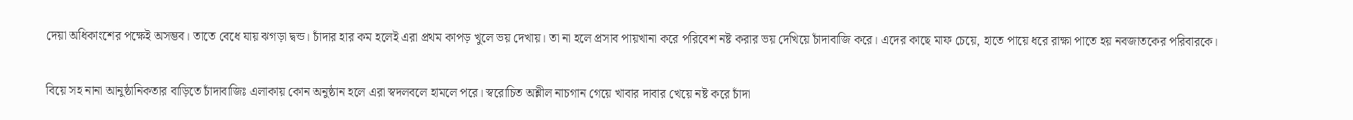দেয়া অধিকাংশের পক্ষেই অসম্ভব। তাতে বেধে যায় ঝগড়া দ্বন্ড। চাঁদার হার কম হলেই এরা প্রথম কাপড় খুলে ভয় দেখায়। তা না হলে প্রসাব পায়খানা করে পরিবেশ নষ্ট করার ভয় দেখিয়ে চাঁদাবাজি করে। এদের কাছে মাফ চেয়ে, হাতে পায়ে ধরে রাক্ষা পাতে হয় নবজাতকের পরিবারকে।

বিয়ে সহ নানা আনুষ্ঠানিকতার বাড়িতে চাঁদাবাজিঃ এলাকায় কোন অনুষ্ঠান হলে এরা স্বদলবলে হামলে পরে। স্বরোচিত অশ্লীল নাচগান গেয়ে খাবার দাবার খেয়ে নষ্ট করে চাঁদা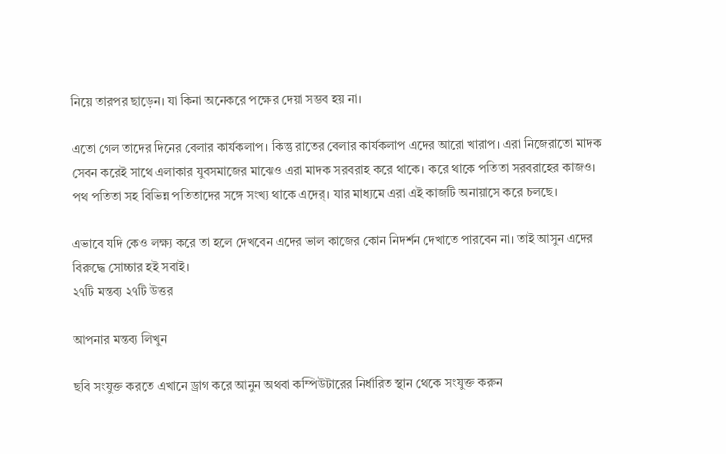নিয়ে তারপর ছাড়েন। যা কিনা অনেকরে পক্ষের দেয়া সম্ভব হয় না।

এতো গেল তাদের দিনের বেলার কার্যকলাপ। কিন্তু রাতের বেলার কার্যকলাপ এদের আরো খারাপ। এরা নিজেরাতো মাদক সেবন করেই সাথে এলাকার যুবসমাজের মাঝেও এরা মাদক সরবরাহ করে থাকে। করে থাকে পতিতা সরবরাহের কাজও। পথ পতিতা সহ বিভিন্ন পতিতাদের সঙ্গে সংখ্য থাকে এদের্। যার মাধ্যমে এরা এই কাজটি অনায়াসে করে চলছে।

এভাবে যদি কেও লক্ষ্য করে তা হলে দেখবেন এদের ভাল কাজের কোন নিদর্শন দেখাতে পারবেন না। তাই আসুন এদের বিরুদ্ধে সোচ্চার হই সবাই।
২৭টি মন্তব্য ২৭টি উত্তর

আপনার মন্তব্য লিখুন

ছবি সংযুক্ত করতে এখানে ড্রাগ করে আনুন অথবা কম্পিউটারের নির্ধারিত স্থান থেকে সংযুক্ত করুন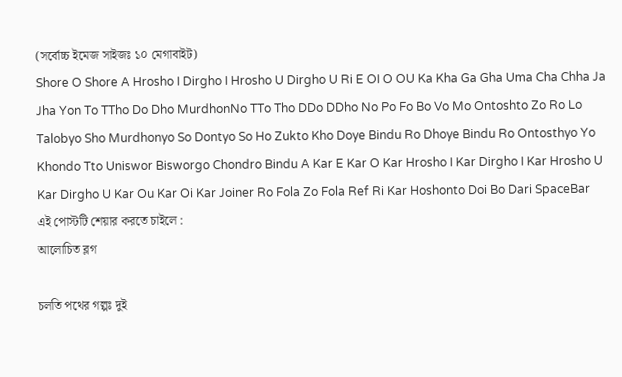(সর্বোচ্চ ইমেজ সাইজঃ ১০ মেগাবাইট)
Shore O Shore A Hrosho I Dirgho I Hrosho U Dirgho U Ri E OI O OU Ka Kha Ga Gha Uma Cha Chha Ja Jha Yon To TTho Do Dho MurdhonNo TTo Tho DDo DDho No Po Fo Bo Vo Mo Ontoshto Zo Ro Lo Talobyo Sho Murdhonyo So Dontyo So Ho Zukto Kho Doye Bindu Ro Dhoye Bindu Ro Ontosthyo Yo Khondo Tto Uniswor Bisworgo Chondro Bindu A Kar E Kar O Kar Hrosho I Kar Dirgho I Kar Hrosho U Kar Dirgho U Kar Ou Kar Oi Kar Joiner Ro Fola Zo Fola Ref Ri Kar Hoshonto Doi Bo Dari SpaceBar
এই পোস্টটি শেয়ার করতে চাইলে :
আলোচিত ব্লগ

চলতি পথের গল্পঃ দুই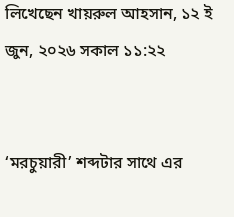লিখেছেন খায়রুল আহসান, ১২ ই জুন, ২০২৬ সকাল ১১:২২


‘মরচুয়ারী’ শব্দটার সাথে এর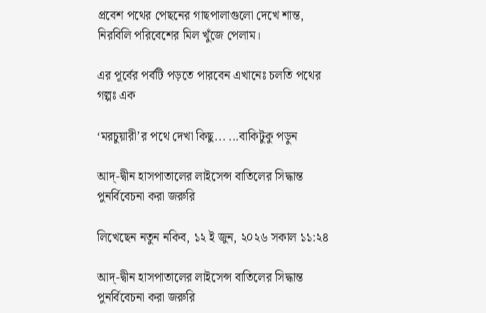প্রবেশ পথের পেছনের গাছপালাগুলো দেখে শান্ত, নিরবিলি পরিবেশের মিল খুঁজে পেলাম।

এর পূর্বের পর্বটি পড়তে পারবেন এখানেঃ চলতি পথের গল্পঃ এক

‘মরচুয়ারী’র পথে দেখা কিছু... ...বাকিটুকু পড়ুন

আদ্-দ্বীন হাসপাতালের লাইসেন্স বাতিলের সিদ্ধান্ত পুনর্বিবেচনা করা জরুরি

লিখেছেন নতুন নকিব, ১২ ই জুন, ২০২৬ সকাল ১১:২৪

আদ্-দ্বীন হাসপাতালের লাইসেন্স বাতিলের সিদ্ধান্ত পুনর্বিবেচনা করা জরুরি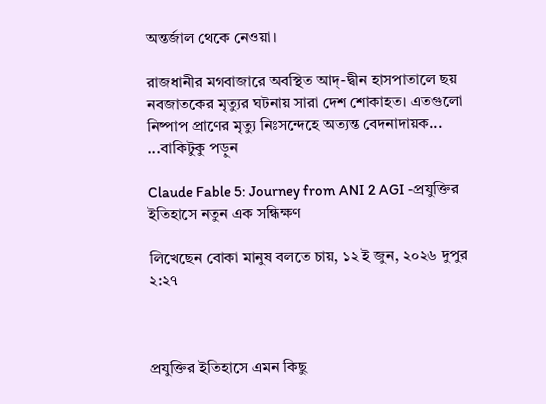অন্তর্জাল থেকে নেওয়া।

রাজধানীর মগবাজারে অবস্থিত আদ্-দ্বীন হাসপাতালে ছয় নবজাতকের মৃত্যুর ঘটনায় সারা দেশ শোকাহত। এতগুলো নিষ্পাপ প্রাণের মৃত্যু নিঃসন্দেহে অত্যন্ত বেদনাদায়ক... ...বাকিটুকু পড়ুন

Claude Fable 5: Journey from ANI 2 AGI -প্রযুক্তির ইতিহাসে নতুন এক সন্ধিক্ষণ

লিখেছেন বোকা মানুষ বলতে চায়, ১২ ই জুন, ২০২৬ দুপুর ২:২৭



প্রযুক্তির ইতিহাসে এমন কিছু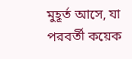মুহূর্ত আসে, যা পরবর্তী কয়েক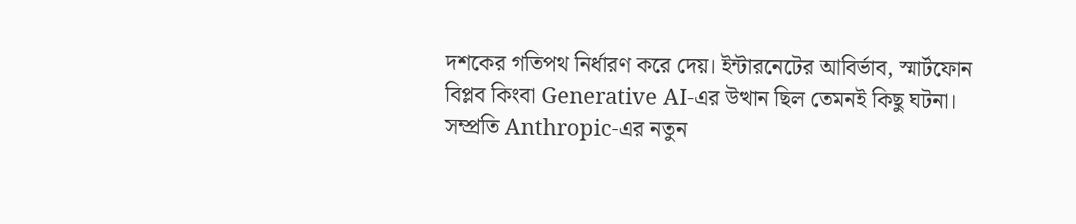দশকের গতিপথ নির্ধারণ করে দেয়। ইন্টারনেটের আবির্ভাব, স্মার্টফোন বিপ্লব কিংবা Generative AI-এর উত্থান ছিল তেমনই কিছু ঘটনা। সম্প্রতি Anthropic-এর নতুন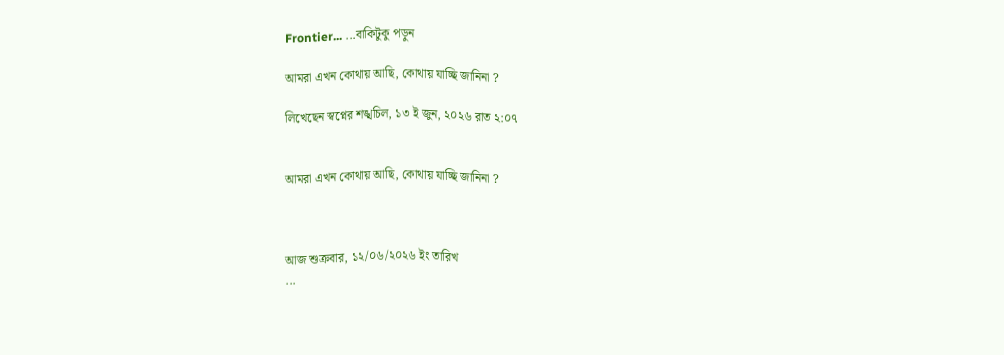Frontier... ...বাকিটুকু পড়ুন

আমরা এখন কোথায় আছি, কোথায় যাচ্ছি জানিনা ?

লিখেছেন স্বপ্নের শঙ্খচিল, ১৩ ই জুন, ২০২৬ রাত ২:০৭


আমরা এখন কোথায় আছি, কোথায় যাচ্ছি জানিনা ?



আজ শুক্রবার, ১২/০৬/২০২৬ ইং তারিখ
...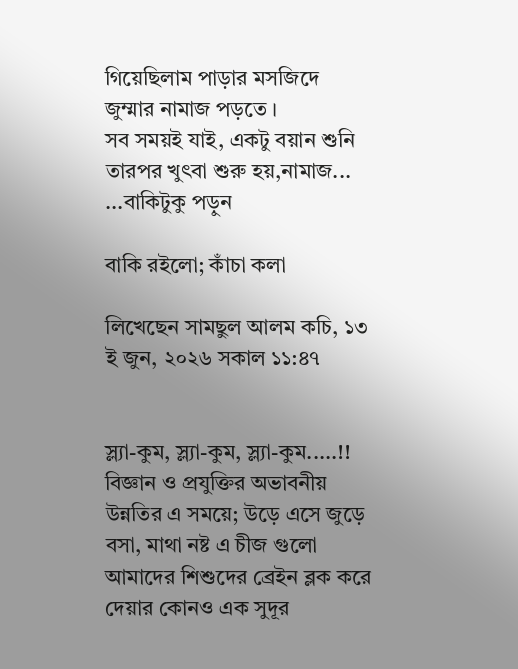গিয়েছিলাম পাড়ার মসজিদে জুম্মার নামাজ পড়তে ।
সব সময়ই যাই, একটু বয়ান শুনি তারপর খুৎবা শুরু হয়,নামাজ... ...বাকিটুকু পড়ুন

বাকি রইলো; কাঁচা কলা

লিখেছেন সামছুল আলম কচি, ১৩ ই জুন, ২০২৬ সকাল ১১:৪৭


স্ল্যা-কুম, স্ল্যা-কুম, স্ল্যা-কুম.....!!
বিজ্ঞান ও প্রযুক্তির অভাবনীয় উন্নতির এ সময়ে; উড়ে এসে জুড়ে বসা, মাথা নষ্ট এ চীজ গুলো আমাদের শিশুদের ব্রেইন ব্লক করে দেয়ার কোনও এক সুদূর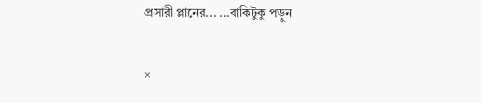প্রসারী প্লানের... ...বাকিটুকু পড়ুন

×